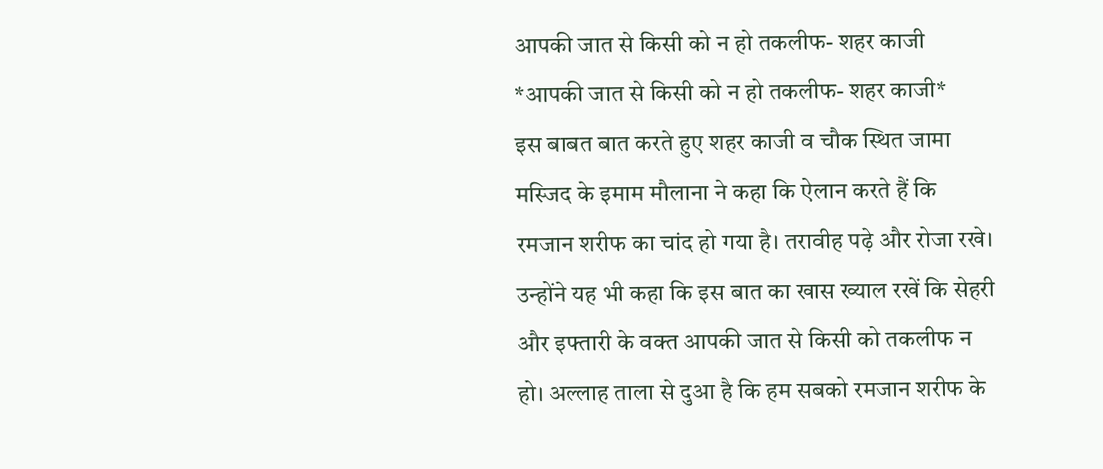आपकी जात से किसी को न हो तकलीफ- शहर काजी
*आपकी जात से किसी को न हो तकलीफ- शहर काजी*
इस बाबत बात करते हुए शहर काजी व चौक स्थित जामा मस्जिद के इमाम मौलाना ने कहा कि ऐलान करते हैं कि रमजान शरीफ का चांद हो गया है। तरावीह पढ़े और रोजा रखे। उन्होंने यह भी कहा कि इस बात का खास ख्याल रखें कि सेहरी और इफ्तारी के वक्त आपकी जात से किसी को तकलीफ न हो। अल्लाह ताला से दुआ है कि हम सबको रमजान शरीफ के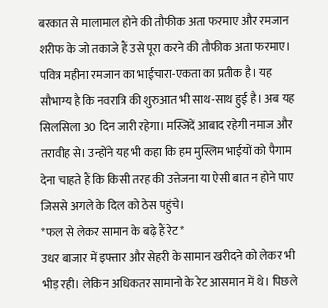बरकात से मालामाल होने की तौफीक अता फरमाए और रमजान शरीफ के जो तकाजे हैं उसे पूरा करने की तौफीक अता फरमाए। पवित्र महीना रमजान का भाईचारा-एकता का प्रतीक है। यह सौभाग्य है कि नवरात्रि की शुरुआत भी साथ-साथ हुई है। अब यह सिलसिला 30 दिन जारी रहेगा। मस्जिदें आबाद रहेगी नमाज और तरावीह से। उन्होंने यह भी कहा कि हम मुस्लिम भाईयों को पैगाम देना चाहते हैं कि किसी तरह की उत्तेजना या ऐसी बात न होने पाए जिससे अगले के दिल को ठेस पहुंचे।
*फल से लेकर सामान के बढ़े हैं रेट*
उधर बाजार में इफ्तार और सेहरी के सामान खरीदने को लेकर भी भीड़ रही। लेकिन अधिकतर सामानो के रेट आसमान में थे। पिछले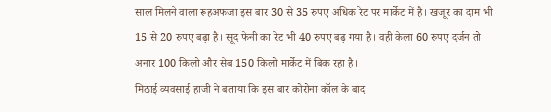साल मिलने वाला रूहअफजा इस बार 30 से 35 रुपए अधिक रेट पर मार्केट में है। खजूर का दाम भी 15 से 20 रुपए बढ़ा है। सूद फेनी का रेट भी 40 रुपए बढ़ गया है। वही केला 60 रुपए दर्जन तो अनार 100 किलो और सेब 150 किलो मार्केट में बिक रहा है।
मिठाई व्यवसाई हाजी ने बताया कि इस बार कोरोना कॉल के बाद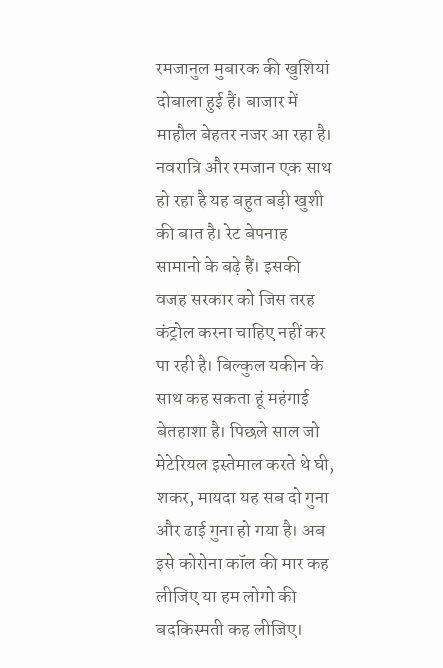रमजानुल मुबारक की खुशियां दोबाला हुई हैं। बाजार में माहौल बेहतर नजर आ रहा है। नवरात्रि और रमजान एक साथ हो रहा है यह बहुत बड़ी खुशी की बात है। रेट बेपनाह सामानो के बढ़े हैं। इसकी वजह सरकार को जिस तरह कंट्रोल करना चाहिए नहीं कर पा रही है। बिल्कुल यकीन के साथ कह सकता हूं महंगाई बेतहाशा है। पिछले साल जो मेटेरियल इस्तेमाल करते थे घी, शकर, मायदा यह सब दो गुना और ढाई गुना हो गया है। अब इसे कोरोना कॉल की मार कह लीजिए या हम लोगो की बदकिस्मती कह लीजिए।